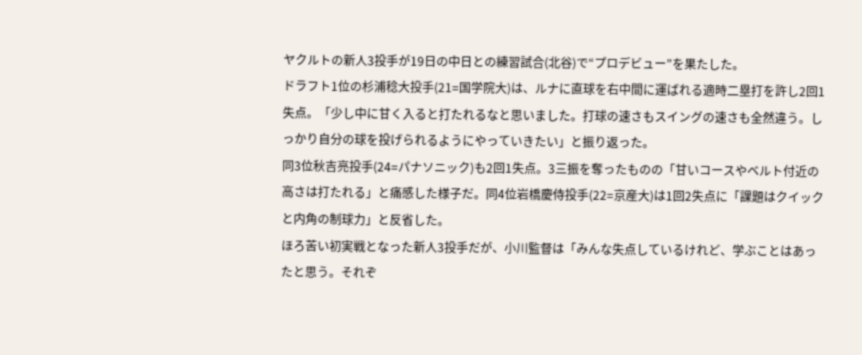ヤクルトの新人3投手が19日の中日との練習試合(北谷)で“プロデビュー”を果たした。
ドラフト1位の杉浦稔大投手(21=国学院大)は、ルナに直球を右中間に運ばれる適時二塁打を許し2回1失点。「少し中に甘く入ると打たれるなと思いました。打球の速さもスイングの速さも全然違う。しっかり自分の球を投げられるようにやっていきたい」と振り返った。
同3位秋吉亮投手(24=パナソニック)も2回1失点。3三振を奪ったものの「甘いコースやベルト付近の高さは打たれる」と痛感した様子だ。同4位岩橋慶侍投手(22=京産大)は1回2失点に「課題はクイックと内角の制球力」と反省した。
ほろ苦い初実戦となった新人3投手だが、小川監督は「みんな失点しているけれど、学ぶことはあったと思う。それぞ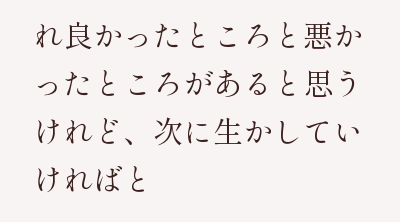れ良かったところと悪かったところがあると思うけれど、次に生かしていければと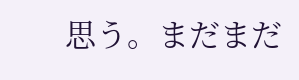思う。まだまだ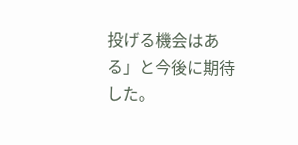投げる機会はある」と今後に期待した。